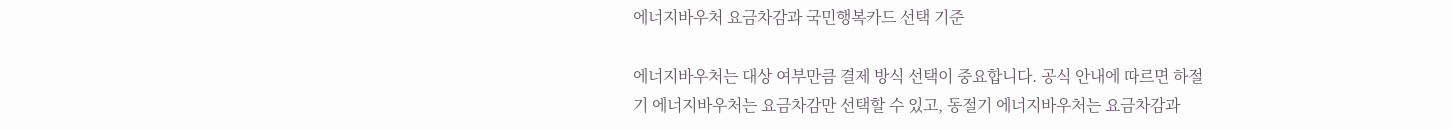에너지바우처 요금차감과 국민행복카드 선택 기준

에너지바우처는 대상 여부만큼 결제 방식 선택이 중요합니다. 공식 안내에 따르면 하절기 에너지바우처는 요금차감만 선택할 수 있고, 동절기 에너지바우처는 요금차감과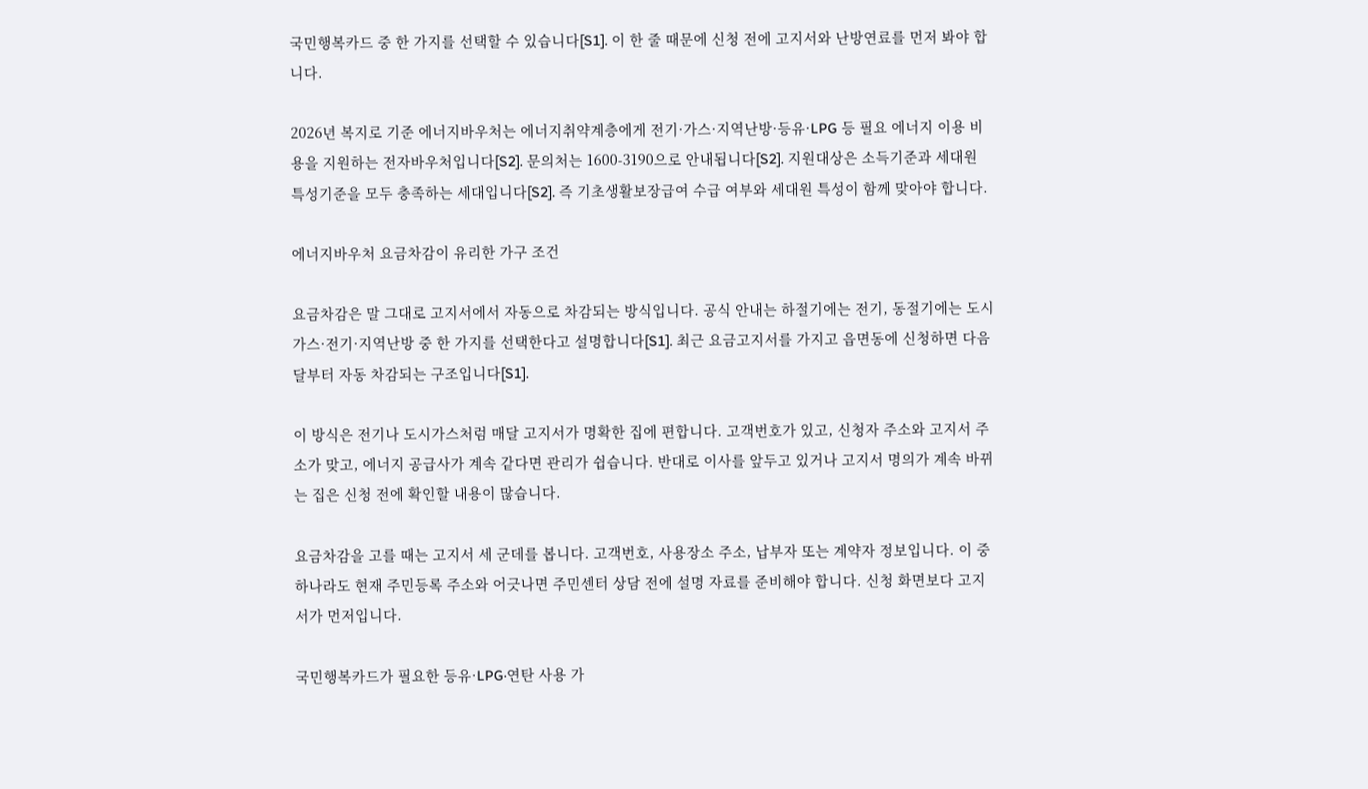국민행복카드 중 한 가지를 선택할 수 있습니다[S1]. 이 한 줄 때문에 신청 전에 고지서와 난방연료를 먼저 봐야 합니다.

2026년 복지로 기준 에너지바우처는 에너지취약계층에게 전기·가스·지역난방·등유·LPG 등 필요 에너지 이용 비용을 지원하는 전자바우처입니다[S2]. 문의처는 1600-3190으로 안내됩니다[S2]. 지원대상은 소득기준과 세대원 특성기준을 모두 충족하는 세대입니다[S2]. 즉 기초생활보장급여 수급 여부와 세대원 특성이 함께 맞아야 합니다.

에너지바우처 요금차감이 유리한 가구 조건

요금차감은 말 그대로 고지서에서 자동으로 차감되는 방식입니다. 공식 안내는 하절기에는 전기, 동절기에는 도시가스·전기·지역난방 중 한 가지를 선택한다고 설명합니다[S1]. 최근 요금고지서를 가지고 읍면동에 신청하면 다음 달부터 자동 차감되는 구조입니다[S1].

이 방식은 전기나 도시가스처럼 매달 고지서가 명확한 집에 편합니다. 고객번호가 있고, 신청자 주소와 고지서 주소가 맞고, 에너지 공급사가 계속 같다면 관리가 쉽습니다. 반대로 이사를 앞두고 있거나 고지서 명의가 계속 바뀌는 집은 신청 전에 확인할 내용이 많습니다.

요금차감을 고를 때는 고지서 세 군데를 봅니다. 고객번호, 사용장소 주소, 납부자 또는 계약자 정보입니다. 이 중 하나라도 현재 주민등록 주소와 어긋나면 주민센터 상담 전에 설명 자료를 준비해야 합니다. 신청 화면보다 고지서가 먼저입니다.

국민행복카드가 필요한 등유·LPG·연탄 사용 가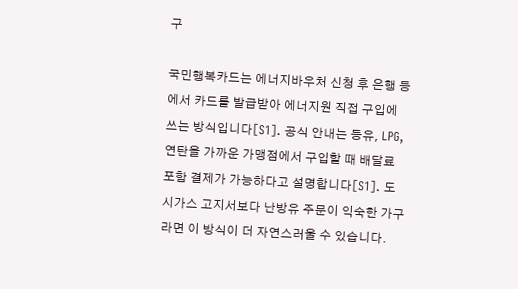구

국민행복카드는 에너지바우처 신청 후 은행 등에서 카드를 발급받아 에너지원 직접 구입에 쓰는 방식입니다[S1]. 공식 안내는 등유, LPG, 연탄을 가까운 가맹점에서 구입할 때 배달료 포함 결제가 가능하다고 설명합니다[S1]. 도시가스 고지서보다 난방유 주문이 익숙한 가구라면 이 방식이 더 자연스러울 수 있습니다.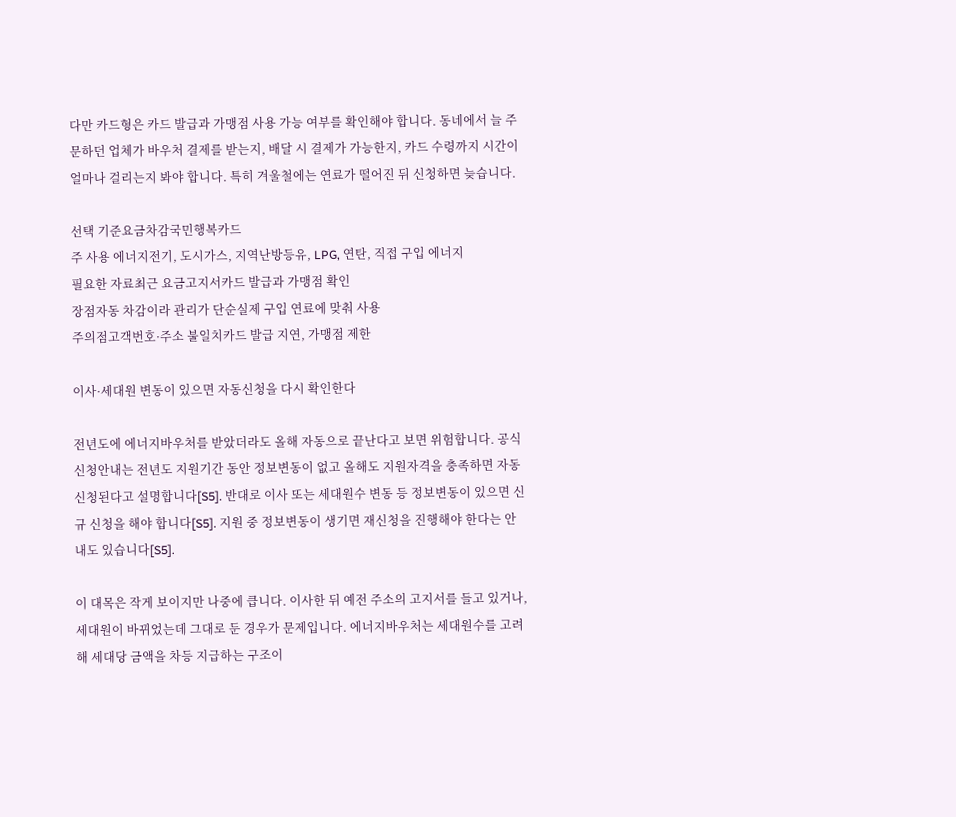다만 카드형은 카드 발급과 가맹점 사용 가능 여부를 확인해야 합니다. 동네에서 늘 주문하던 업체가 바우처 결제를 받는지, 배달 시 결제가 가능한지, 카드 수령까지 시간이 얼마나 걸리는지 봐야 합니다. 특히 겨울철에는 연료가 떨어진 뒤 신청하면 늦습니다.

선택 기준요금차감국민행복카드
주 사용 에너지전기, 도시가스, 지역난방등유, LPG, 연탄, 직접 구입 에너지
필요한 자료최근 요금고지서카드 발급과 가맹점 확인
장점자동 차감이라 관리가 단순실제 구입 연료에 맞춰 사용
주의점고객번호·주소 불일치카드 발급 지연, 가맹점 제한

이사·세대원 변동이 있으면 자동신청을 다시 확인한다

전년도에 에너지바우처를 받았더라도 올해 자동으로 끝난다고 보면 위험합니다. 공식 신청안내는 전년도 지원기간 동안 정보변동이 없고 올해도 지원자격을 충족하면 자동 신청된다고 설명합니다[S5]. 반대로 이사 또는 세대원수 변동 등 정보변동이 있으면 신규 신청을 해야 합니다[S5]. 지원 중 정보변동이 생기면 재신청을 진행해야 한다는 안내도 있습니다[S5].

이 대목은 작게 보이지만 나중에 큽니다. 이사한 뒤 예전 주소의 고지서를 들고 있거나, 세대원이 바뀌었는데 그대로 둔 경우가 문제입니다. 에너지바우처는 세대원수를 고려해 세대당 금액을 차등 지급하는 구조이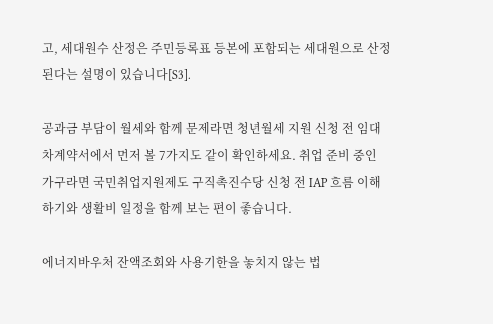고, 세대원수 산정은 주민등록표 등본에 포함되는 세대원으로 산정된다는 설명이 있습니다[S3].

공과금 부담이 월세와 함께 문제라면 청년월세 지원 신청 전 임대차계약서에서 먼저 볼 7가지도 같이 확인하세요. 취업 준비 중인 가구라면 국민취업지원제도 구직촉진수당 신청 전 IAP 흐름 이해하기와 생활비 일정을 함께 보는 편이 좋습니다.

에너지바우처 잔액조회와 사용기한을 놓치지 않는 법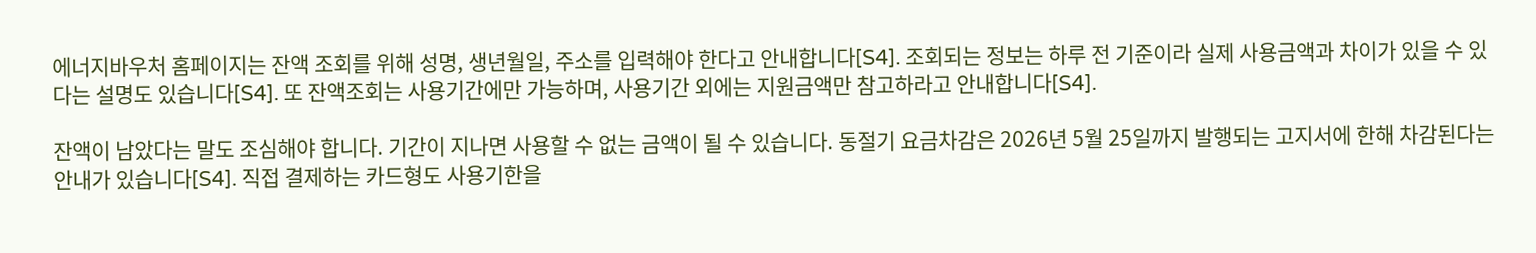에너지바우처 홈페이지는 잔액 조회를 위해 성명, 생년월일, 주소를 입력해야 한다고 안내합니다[S4]. 조회되는 정보는 하루 전 기준이라 실제 사용금액과 차이가 있을 수 있다는 설명도 있습니다[S4]. 또 잔액조회는 사용기간에만 가능하며, 사용기간 외에는 지원금액만 참고하라고 안내합니다[S4].

잔액이 남았다는 말도 조심해야 합니다. 기간이 지나면 사용할 수 없는 금액이 될 수 있습니다. 동절기 요금차감은 2026년 5월 25일까지 발행되는 고지서에 한해 차감된다는 안내가 있습니다[S4]. 직접 결제하는 카드형도 사용기한을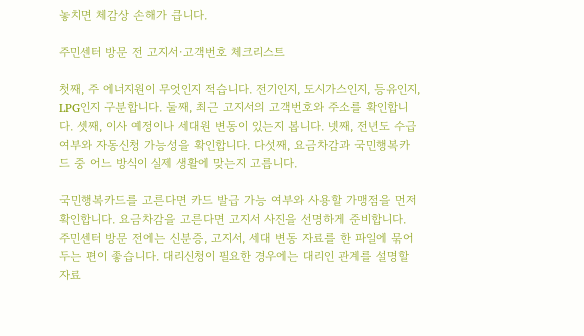놓치면 체감상 손해가 큽니다.

주민센터 방문 전 고지서·고객번호 체크리스트

첫째, 주 에너지원이 무엇인지 적습니다. 전기인지, 도시가스인지, 등유인지, LPG인지 구분합니다. 둘째, 최근 고지서의 고객번호와 주소를 확인합니다. 셋째, 이사 예정이나 세대원 변동이 있는지 봅니다. 넷째, 전년도 수급 여부와 자동신청 가능성을 확인합니다. 다섯째, 요금차감과 국민행복카드 중 어느 방식이 실제 생활에 맞는지 고릅니다.

국민행복카드를 고른다면 카드 발급 가능 여부와 사용할 가맹점을 먼저 확인합니다. 요금차감을 고른다면 고지서 사진을 선명하게 준비합니다. 주민센터 방문 전에는 신분증, 고지서, 세대 변동 자료를 한 파일에 묶어두는 편이 좋습니다. 대리신청이 필요한 경우에는 대리인 관계를 설명할 자료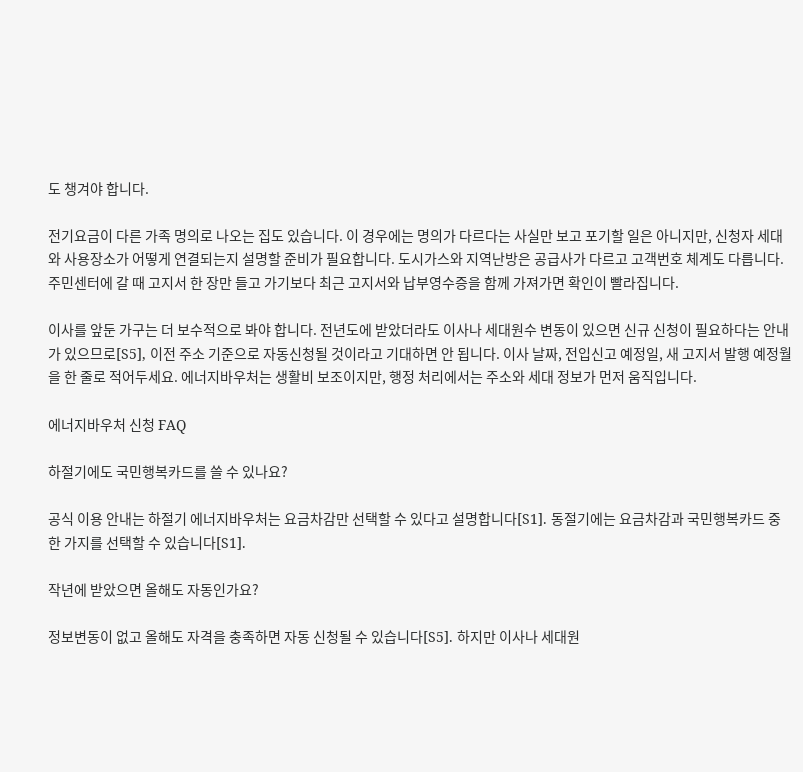도 챙겨야 합니다.

전기요금이 다른 가족 명의로 나오는 집도 있습니다. 이 경우에는 명의가 다르다는 사실만 보고 포기할 일은 아니지만, 신청자 세대와 사용장소가 어떻게 연결되는지 설명할 준비가 필요합니다. 도시가스와 지역난방은 공급사가 다르고 고객번호 체계도 다릅니다. 주민센터에 갈 때 고지서 한 장만 들고 가기보다 최근 고지서와 납부영수증을 함께 가져가면 확인이 빨라집니다.

이사를 앞둔 가구는 더 보수적으로 봐야 합니다. 전년도에 받았더라도 이사나 세대원수 변동이 있으면 신규 신청이 필요하다는 안내가 있으므로[S5], 이전 주소 기준으로 자동신청될 것이라고 기대하면 안 됩니다. 이사 날짜, 전입신고 예정일, 새 고지서 발행 예정월을 한 줄로 적어두세요. 에너지바우처는 생활비 보조이지만, 행정 처리에서는 주소와 세대 정보가 먼저 움직입니다.

에너지바우처 신청 FAQ

하절기에도 국민행복카드를 쓸 수 있나요?

공식 이용 안내는 하절기 에너지바우처는 요금차감만 선택할 수 있다고 설명합니다[S1]. 동절기에는 요금차감과 국민행복카드 중 한 가지를 선택할 수 있습니다[S1].

작년에 받았으면 올해도 자동인가요?

정보변동이 없고 올해도 자격을 충족하면 자동 신청될 수 있습니다[S5]. 하지만 이사나 세대원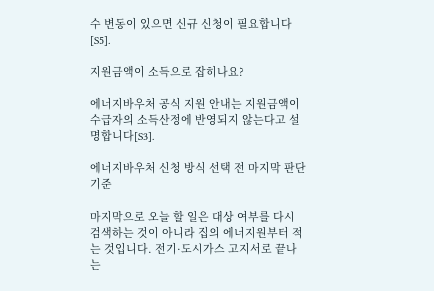수 변동이 있으면 신규 신청이 필요합니다[S5].

지원금액이 소득으로 잡히나요?

에너지바우처 공식 지원 안내는 지원금액이 수급자의 소득산정에 반영되지 않는다고 설명합니다[S3].

에너지바우처 신청 방식 선택 전 마지막 판단 기준

마지막으로 오늘 할 일은 대상 여부를 다시 검색하는 것이 아니라 집의 에너지원부터 적는 것입니다. 전기·도시가스 고지서로 끝나는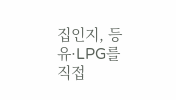집인지, 등유·LPG를 직접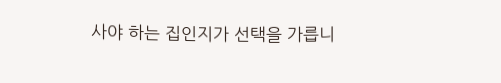사야 하는 집인지가 선택을 가릅니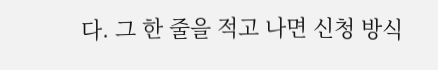다. 그 한 줄을 적고 나면 신청 방식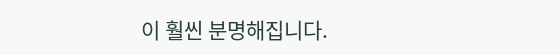이 훨씬 분명해집니다.